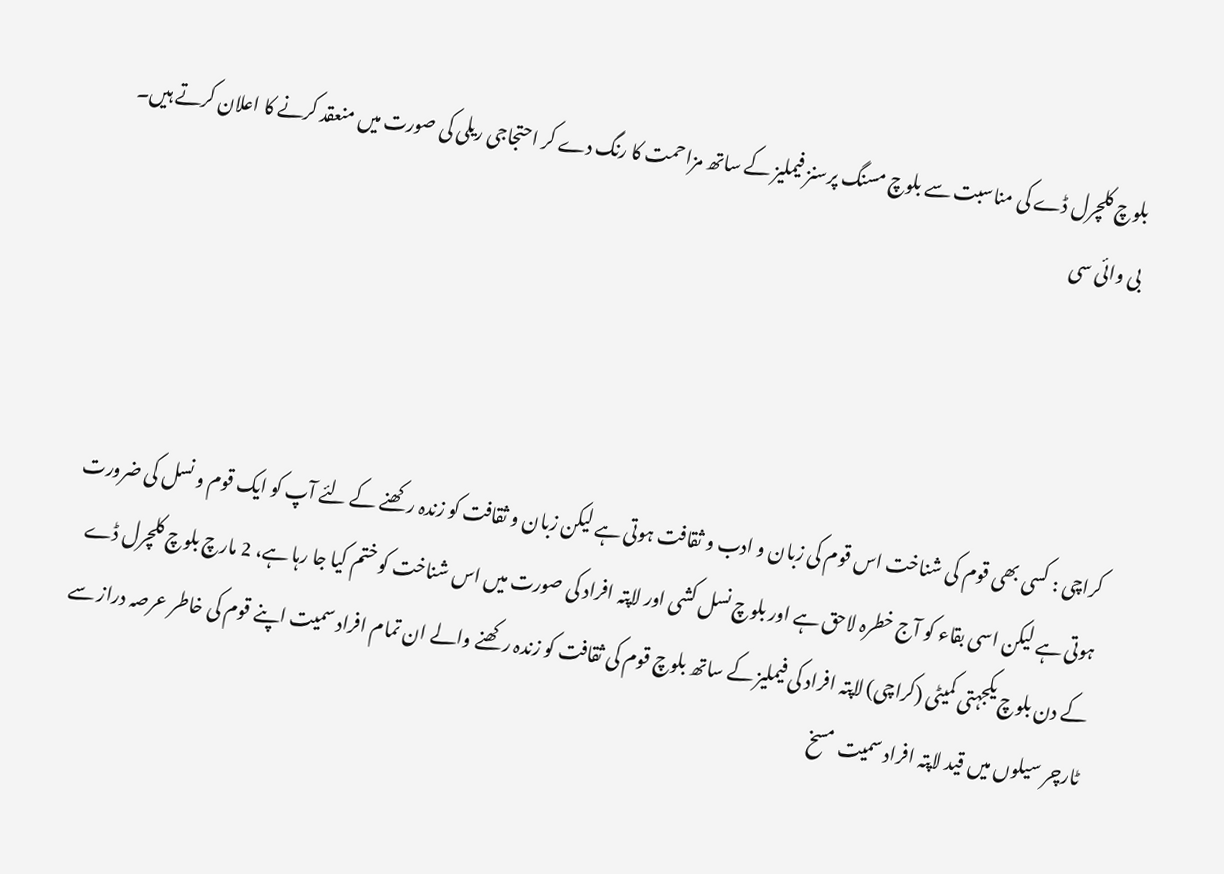بلوچ کلچرل ڈے کی مناسبت سے بلوچ مسنگ پرسنز فیملیز کے ساتھ مزاحمت کا رنگ دے کر احتجاجی ریلی کی صورت میں منعقد کرنے کا اعلان کرتے ہیں۔ بی وائی سی




کراچی : کسی بھی قوم کی شناخت اس قوم کی زبان و ادب و ثقافت ہوتی ہے لیکن زبان و ثقافت کو زندہ رکھنے کے لئے آپ کو ایک قوم و نسل کی ضرورت ہوتی ہے لیکن اسی بقاء کو آج خطرہ لاحق ہے اور بلوچ نسل کشی اور لاپتہ افراد کی صورت میں اس شناخت کو ختم کیا جا رہا ہے، 2 مارچ بلوچ کلچرل ڈے کے دن بلوچ یکجہتی کمیٹی (کراچی) لاپتہ افراد کی فیملیز کے ساتھ بلوچ قوم کی ثقافت کو زندہ رکھنے والے ان تمام افراد سمیت اپنے قوم کی خاطر عرصہ دراز سے ٹارچر سیلوں میں قید لاپتہ افراد سمیت مسخ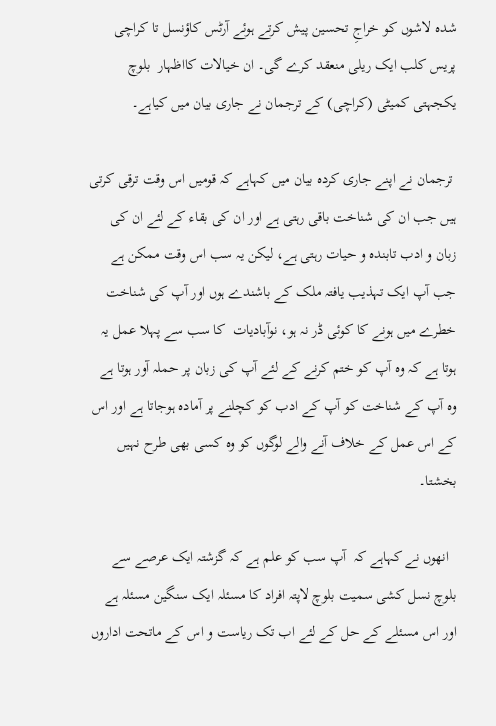شدہ لاشوں کو خراجِ تحسین پیش کرتے ہوئے آرٹس کاؤنسل تا کراچی پریس کلب ایک ریلی منعقد کرے گی۔ ان خیالات کااظہار  بلوچ یکجہتی کمیٹی (کراچی) کے ترجمان نے جاری بیان میں کیاہے۔

 ترجمان نے اپنے جاری کردہ بیان میں کہاہے کہ قومیں اس وقت ترقی کرتی ہیں جب ان کی شناخت باقی رہتی ہے اور ان کی بقاء کے لئے ان کی زبان و ادب تابندہ و حیات رہتی ہے، لیکن یہ سب اس وقت ممکن ہے جب آپ ایک تہذیب یافتہ ملک کے باشندے ہوں اور آپ کی شناخت خطرے میں ہونے کا کوئی ڈر نہ ہو، نوآبادیات  کا سب سے پہلا عمل یہ ہوتا ہے کہ وہ آپ کو ختم کرنے کے لئے آپ کی زبان پر حملہ آور ہوتا ہے وہ آپ کے شناخت کو آپ کے ادب کو کچلنے پر آمادہ ہوجاتا ہے اور اس کے اس عمل کے خلاف آنے والے لوگوں کو وہ کسی بھی طرح نہیں بخشتا۔

  انھوں نے کہاہے کہ  آپ سب کو علم ہے کہ گزشتہ ایک عرصے سے بلوچ نسل کشی سمیت بلوچ لاپتہ افراد کا مسئلہ ایک سنگین مسئلہ ہے اور اس مسئلے کے حل کے لئے اب تک ریاست و اس کے ماتحت اداروں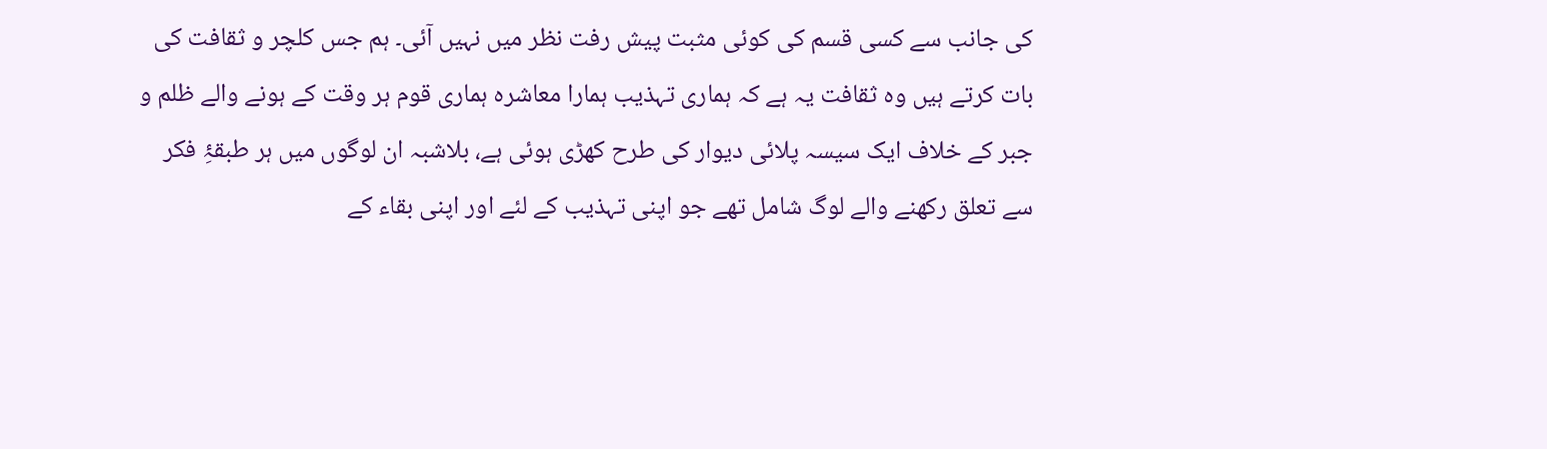کی جانب سے کسی قسم کی کوئی مثبت پیش رفت نظر میں نہیں آئی۔ ہم جس کلچر و ثقافت کی بات کرتے ہیں وہ ثقافت یہ ہے کہ ہماری تہذیب ہمارا معاشرہ ہماری قوم ہر وقت کے ہونے والے ظلم و جبر کے خلاف ایک سیسہ پلائی دیوار کی طرح کھڑی ہوئی ہے، بلاشبہ ان لوگوں میں ہر طبقۂِ فکر سے تعلق رکھنے والے لوگ شامل تھے جو اپنی تہذیب کے لئے اور اپنی بقاء کے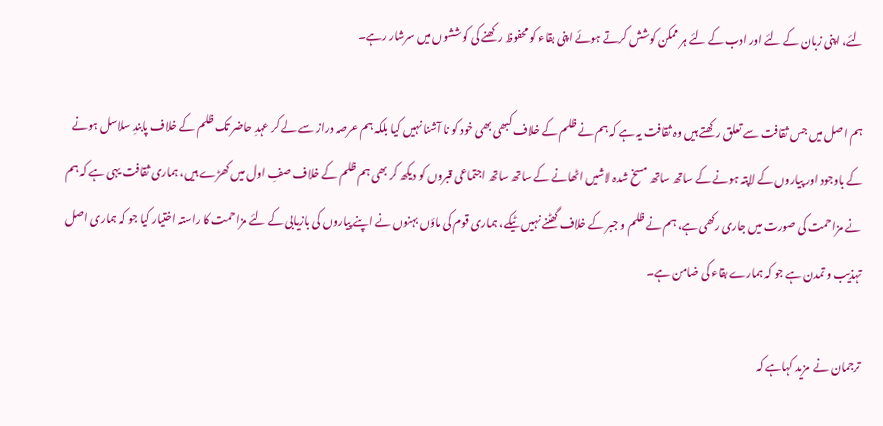لئے، اپنی زبان کے لئے اور ادب کے لئے ہر ممکن کوشش کرتے ہوئے اپنی بقاء کو محفوظ رکھنے کی کوششوں میں سرشار رہے۔

ہم اصل میں جس ثقافت سے تعلق رکھتے ہیں وہ ثقافت یہ ہے کہ ہم نے ظلم کے خلاف کبھی بھی خود کو نا آشنا نہیں کیا بلکہ ہم عرصہ دراز سے لے کر عہدِ حاضر تک ظلم کے خلاف پابندِ سلاسل ہونے کے باوجود اور پیاروں کے لاپتہ ہونے کے ساتھ ساتھ مسخ شدہ لاشیں اٹھانے کے ساتھ ساتھ اجتماعی قبروں کو دیکھ کر بھی ہم ظلم کے خلاف صفِ اول میں کھڑے ہیں، ہماری ثقافت یہی ہے کہ ہم نے مزاحمت کی صورت میں جاری رکھی ہے، ہم نے ظلم و جبر کے خلاف گھٹنے نہیں ٹیکے، ہماری قوم کی ماؤں بہنوں نے اپنے پیاروں کی بازیابی کے لئے مزاحمت کا راستہ اختیار کیا جو کہ ہماری اصل تہذیب و تمدن ہے جو کہ ہمارے بقاء کی ضامن ہے۔

ترجمان نے  مزید کہاہے کہ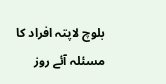بلوچ لاپتہ افراد کا مسئلہ آئے روز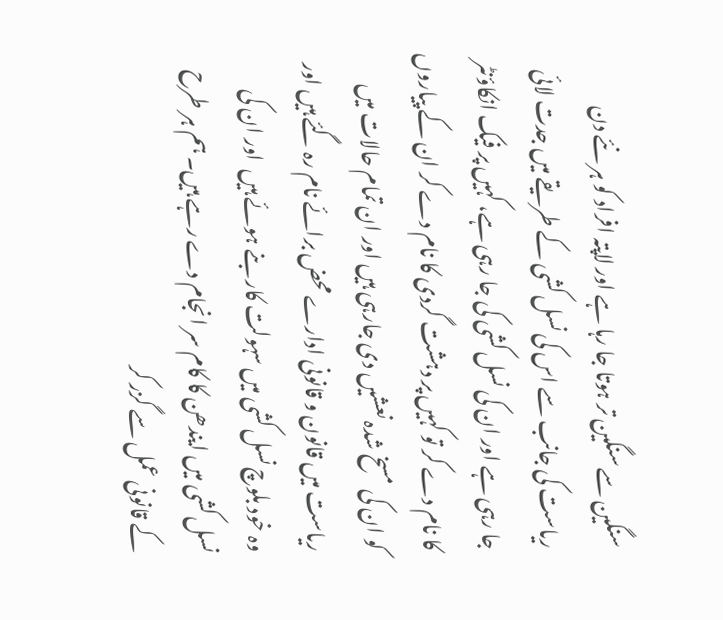سنگین سے سنگین تر ہوتا جا رہا ہے اور لاپتہ افراد کو ہر نئے دن ریاست کی جانب سے اس کی نسل کشی کے طریقے میں جدت لائی جا رہی ہے اور ان کی نسل کشی کی جا رہی ہے، کہیں پر فیک انکاؤنٹر کا نام دے کر تو کہیں پر دہشت گردی کا نام دے کر ان کے پیاروں کو ان کی مسخ شدہ نعشیں دی جارہی ہیں اور ان تمام حالات میں ریاست میں قانون و قانونی ادارے محض برائے نام رہ گئے ہیں اور وہ خود بلوچ نسل کشی میں سہولت کار بنے ہوئے ہیں  اور ان کی نسل کشی میں ایندھن کا کام سر انجام دے رہے ہیں۔ ہم ہر طرح کے قانونی عمل سے گزر کر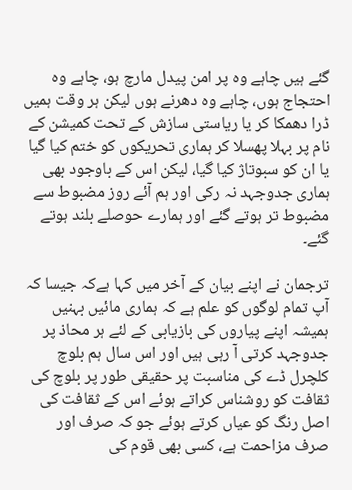گئے ہیں چاہے وہ پر امن پیدل مارچ ہو، چاہے وہ احتجاج ہوں، چاہے وہ دھرنے ہوں لیکن ہر وقت ہمیں ڈرا دھمکا کر یا ریاستی سازش کے تحت کمیشن کے نام پر بہلا پھسلا کر ہماری تحریکوں کو ختم کیا گیا یا ان کو سبوتاژ کیا گیا، لیکن اس کے باوجود بھی ہماری جدوجہد نہ رکی اور ہم آئے روز مضبوط سے مضبوط تر ہوتے گئے اور ہمارے حوصلے بلند ہوتے گئے۔

ترجمان نے اپنے بیان کے آخر میں کہا ہےکہ جیسا کہ آپ تمام لوگوں کو علم ہے کہ ہماری مائیں بہنیں ہمیشہ اپنے پیاروں کی بازیابی کے لئے ہر محاذ پر جدوجہد کرتی آ رہی ہیں اور اس سال ہم بلوچ کلچرل ڈے کی مناسبت پر حقیقی طور پر بلوچ کی ثقافت کو روشناس کراتے ہوئے اس کے ثقافت کی اصل رنگ کو عیاں کرتے ہوئے جو کہ صرف اور صرف مزاحمت ہے، کسی بھی قوم کی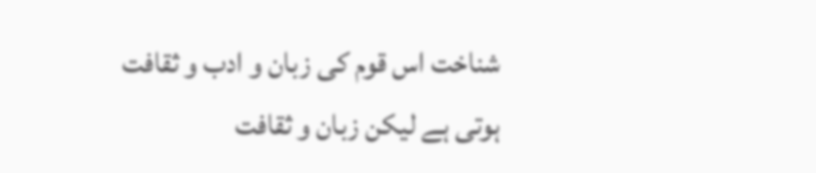شناخت اس قوم کی زبان و ادب و ثقافت ہوتی ہے لیکن زبان و ثقافت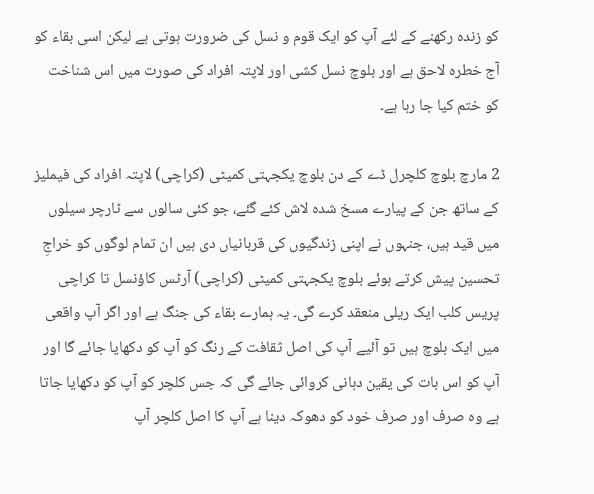کو زندہ رکھنے کے لئے آپ کو ایک قوم و نسل کی ضرورت ہوتی ہے لیکن اسی بقاء کو آج خطرہ لاحق ہے اور بلوچ نسل کشی اور لاپتہ افراد کی صورت میں اس شناخت کو ختم کیا جا رہا ہے۔

2 مارچ بلوچ کلچرل ڈے کے دن بلوچ یکجہتی کمیٹی (کراچی) لاپتہ افراد کی فیملیز کے ساتھ جن کے پیارے مسخ شدہ لاش کئے گئے، جو کئی سالوں سے ٹارچر سیلوں میں قید ہیں، جنہوں نے اپنی زندگیوں کی قربانیاں دی ہیں ان تمام لوگوں کو خراجِ تحسین پیش کرتے ہوئے بلوچ یکجہتی کمیٹی (کراچی) آرٹس کاؤنسل تا کراچی پریس کلب ایک ریلی منعقد کرے گی۔ یہ ہمارے بقاء کی جنگ ہے اور اگر آپ واقعی میں ایک بلوچ ہیں تو آئیے آپ کی اصل ثقافت کے رنگ کو آپ کو دکھایا جائے گا اور آپ کو اس بات کی یقین دہانی کروائی جائے گی کہ جس کلچر کو آپ کو دکھایا جاتا ہے وہ صرف اور صرف خود کو دھوکہ دینا ہے آپ کا اصل کلچر آپ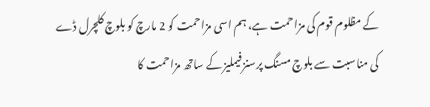کے مظلوم قوم کی مزاحمت ہے، ہم اسی مزاحمت کو 2 مارچ کو بلوچ کلچرل ڈے کی مناسبت سے بلوچ مسنگ پرسنز فیملیز کے ساتھ مزاحمت کا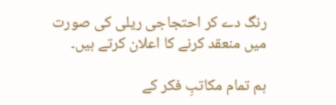رنگ دے کر احتجاجی ریلی کی صورت میں منعقد کرنے کا اعلان کرتے ہیں۔

ہم تمام مکاتبِ فکر کے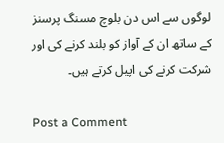لوگوں سے اس دن بلوچ مسنگ پرسنز کے ساتھ ان کے آواز کو بلند کرنے کی اور شرکت کرنے کی اپیل کرتے ہیں۔

Post a Comment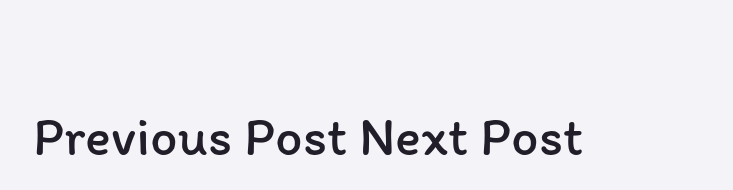Previous Post Next Post